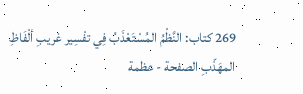269 كتاب: النَّظْمُ المُسْتَعْذَبُ فِي تفْسِير غريبِ ألْفَاظِ المهَذّبِ الصفحة - عظمة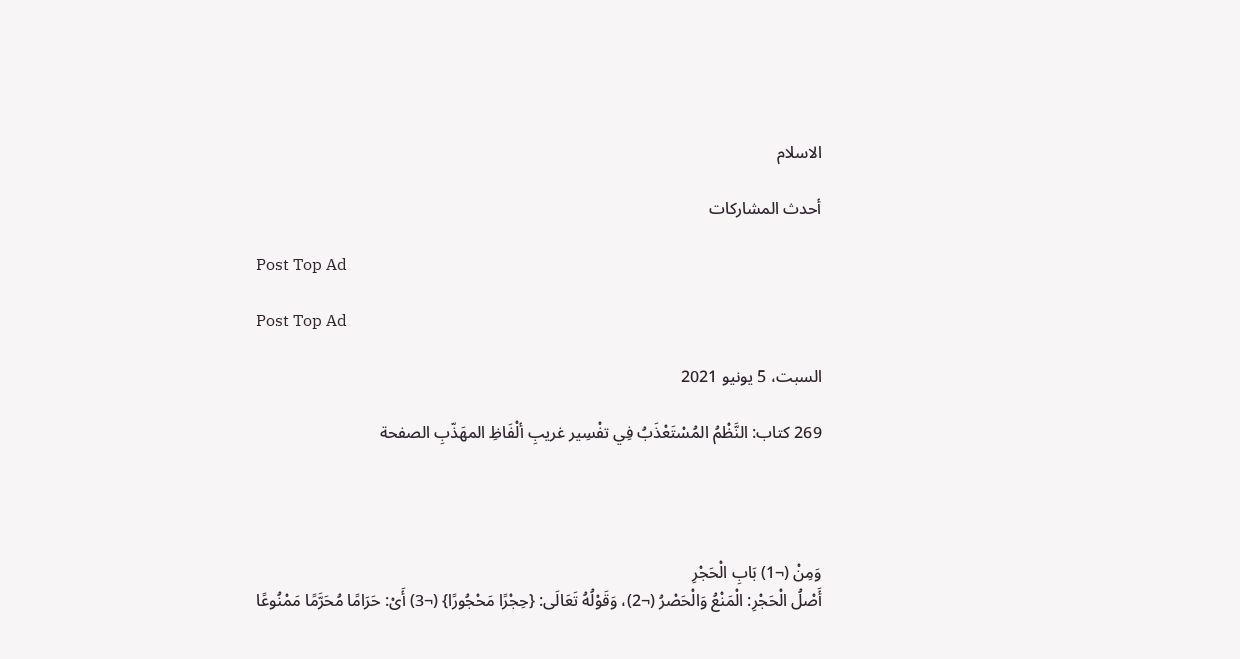الاسلام

أحدث المشاركات

Post Top Ad

Post Top Ad

السبت، 5 يونيو 2021

269 كتاب: النَّظْمُ المُسْتَعْذَبُ فِي تفْسِير غريبِ ألْفَاظِ المهَذّبِ الصفحة




وَمِنْ (¬1) بَابِ الْحَجْرِ
أَصْلُ الْحَجْرِ: الْمَنْعُ وَالْحَصْرُ (¬2)، وَقَوْلُهُ تَعَالَى: {حِجْرًا مَحْجُورًا} (¬3) أَىْ: حَرَامًا مُحَرَّمًا مَمْنُوعًا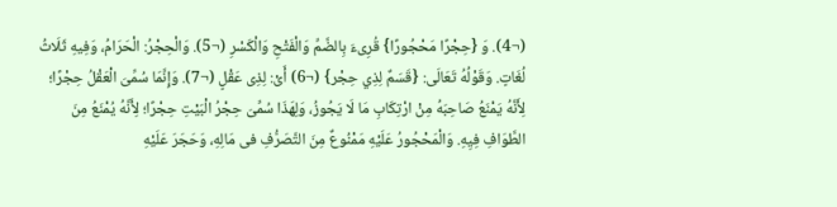(¬4). وَ {حِجْرًا مَحْجُورًا} قُرِىءَ بِالضَّمِّ وَالْفَتْحِ وَالْكَسْرِ (¬5). وَالْحِجْرُ: الْحَرَامُ، وَفِيهِ ثَلَاثُ لُغَاتٍ. وَقَوْلُهُ تَعَالَى: {قَسَمٌ لِذِي حِجْر} (¬6) أَىْ: لِذِى عَقْلٍ (¬7). وَإِنَّمَا سُمِّىَ الْعَقْلُ حِجْرًا؛ لِأَنَّهُ يَمْنَعُ صَاحِبَهُ مِنْ ارْتِكَابِ مَا لَا يَجُوزُ، وَلِهَذَا سُمِّىَ حِجْرُ الْبَيْتِ حِجْرًا؛ لِأَنَّهُ يُمْنَعُ مِنَ الطَّوَافِ فِيِهِ. وَالْمَحْجُورُ عَلَيْهِ مَمْنُوعٌ مِنَ التَّصَرُّفِ فى مَالِهِ، وَحَجَرَ عَلَيْهِ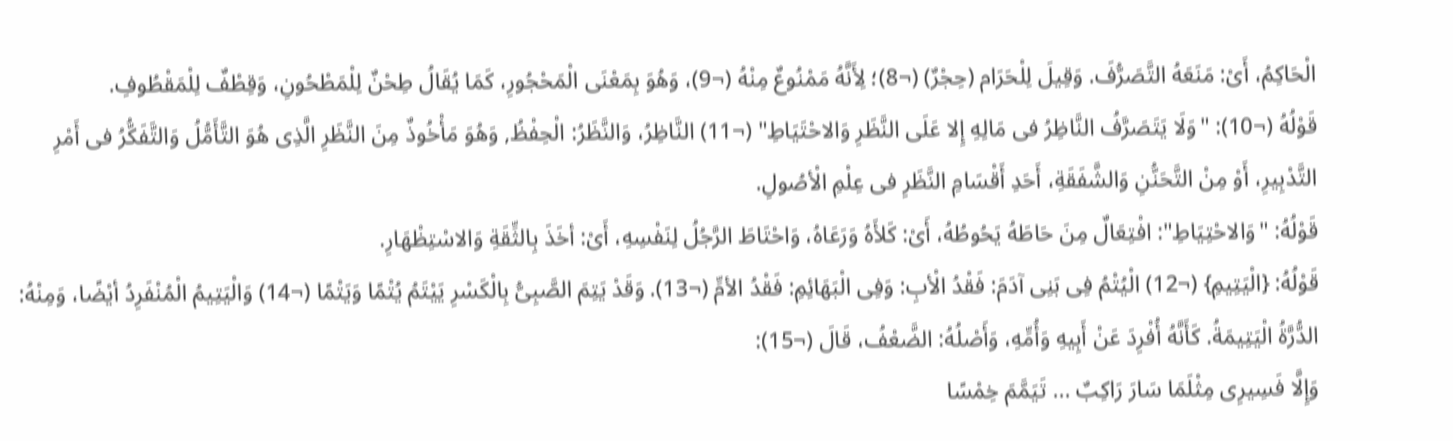الْحَاكِمُ، أَىْ: مَنَعَهُ التَّصَرُّفَ. وَقِيلَ لِلْحَرَام (حِجْرٌ) (¬8)؛ لِأَنَّهُ مَمْنُوعٌ مِنْهُ (¬9)، وَهُوَ بِمَعْنَى الْمَحْجُورِ، كَمَا يُقَالُ طِحْنٌ لِلْمَطْحُونِ، وَقِطْفٌ لِلْمَقْطُوفِ.
قَوْلُهُ (¬10): "وَلَا يَتَصَرَّفُ النَّاظِرُ فى مَالِهِ إِلا عَلَى النَّظَرِ وَالاحْتَيَاطِ" (¬11) النَّاظِرُ، وَالنَّظَرُ: الْحِفْظُ, وَهُوَ مَأْخُوذٌ مِنَ النَّظَرِ الَّذِى هُوَ التَّأَمُّلُ وَالتَّفَكُّرُ فى أَمْرِ التَّدْبِيرِ، أَوْ مِنْ التَّحَنُّنِ وَالشَّفَقَةِ، أَحَدِ أَقْسَامِ النَّظَرِ فى عِلْمِ الْأصُولِ.
قَوْلُهُ: "وَالاحْتِيَاطِ": افْتِعَالٌ مِنَ حَاطَهُ يَحُوطُهُ، أَىْ: كَلأَهُ وَرَعَاهُ، وَاحْتَاطَ الرَّجُلُ لِنَفْسِهِ، أَىْ: أخَذَ بِالثِّقَةِ وَالاسْتِظْهَارِ.
قَوْلُهُ: {الْيَتِيمِ} (¬12) الْيُتْمُ فِى بَنِى آدَمَ: فَقْدُ الْأبِ: وَفِى الْبَهَائِمِ: فَقْدُ الأمِّ (¬13). وَقَدْ يَتِمَ الصَّبِىُّ بِالْكَسْرِ يَيْتَمُ يُتْمًا وَيَتْمًا (¬14) وَالْيَتِيمُ الْمُنْفَرِدُ أيْضًا، وَمِنْهُ: الدُّرَّةُ الْيَتِيمَةُ. كَأَنَّهُ أُفْرِدَ عَنْ أَبِيهِ وَأُمِّهِ، وَأَصْلُهُ: الضَّعْفُ، قَالَ (¬15):
وَإِلَّا فَسِيرِى مِثْلَمَا سَارَ رَاكِبٌ ... تَيَمَّمَ خِمْسًا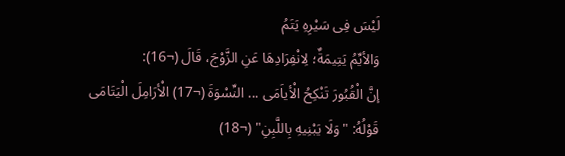لَيْسَ فِى سَيْرِهِ يَتَمُ
وَالأيِّمُ يَتِيمَةٌ؛ لِانْفِرَادِهَا عَنِ الزَّوْجَ، قَالَ (¬16):
إنَّ الْقُبُورَ تَنْكِحُ الْأياَمَى ... النِّسْوَةَ (¬17) الْأرَامِلَ الْيَتَامَى
قَوْلُهُ: "وَلَا يَبْنِيهِ بِاللَّبِنِ" (¬18)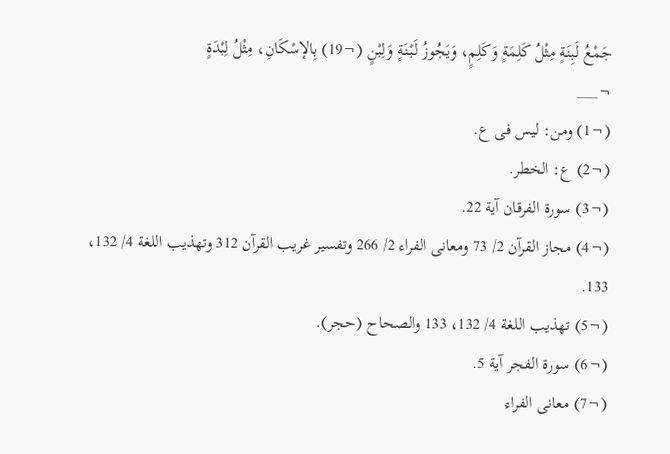جَمْعُ لَبِنَةٍ مِثْلُ كَلِمَةٍ وَكَلِمٍ، وَيَجُوزُ لَبْنَةٍ وَلِبْنٍ (¬19) بِالإسْكَانِ، مِثْلُ لِبْدَةٍ
¬___
(¬1) ومن: ليس فى ع.
(¬2) ع: الخطر.
(¬3) سورة الفرقان آية 22.
(¬4) مجاز القرآن 2/ 73 ومعانى الفراء 2/ 266 وتفسير غريب القرآن 312 وتهذيب اللغة 4/ 132، 133.
(¬5) تهذيب اللغة 4/ 132، 133 والصحاح (حجر).
(¬6) سورة الفجر آية 5.
(¬7) معانى الفراء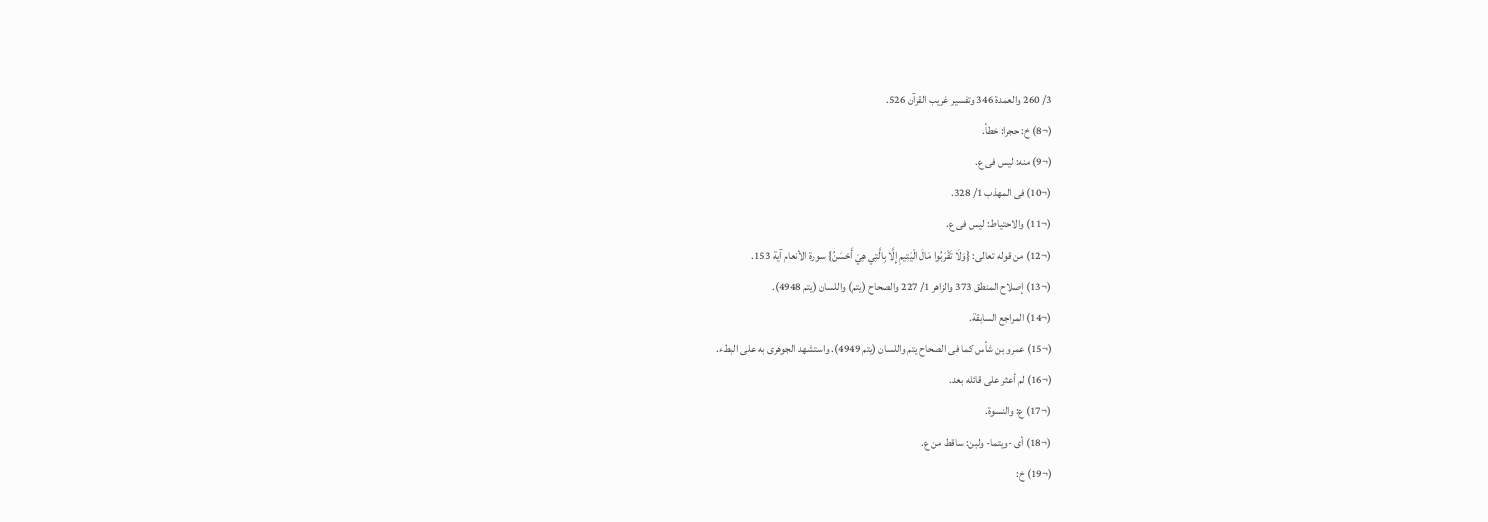3/ 260 والعمدة 346 وتفسير غريب القرآن 526.
(¬8) خ: حجرا: خطأ.
(¬9) منه: ليس فى ع.
(¬10) فى المهذب 1/ 328.
(¬11) والاحتياط: ليس فى ع.
(¬12) من قوله تعالى: {وَلَا تَقْرَبُوا مَالَ الْيَتِيمِ إِلَّا بِالَّتِي هِيَ أَحْسَنُ} سورة الأنعام آية 153.
(¬13) إصلاح المنطق 373 والزاهر 1/ 227 والصحاح (يتم) واللسان (يتم 4948).
(¬14) المراجع السابقة.
(¬15) عمرو بن شأس كما فى الصحاح يتم واللسان (يتم 4949). واستشهد الجوهرى به على البطء.
(¬16) لم أعثر على قائله بعد.
(¬17) ع: والنسوة.
(¬18) أى -ويتما- ولبن: ساقط من ع.
(¬19) خ: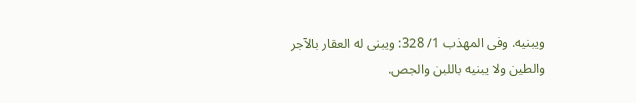ويبنيه. وفى المهذب 1/ 328: ويبنى له العقار بالآجر والطين ولا يبنيه باللبن والجص.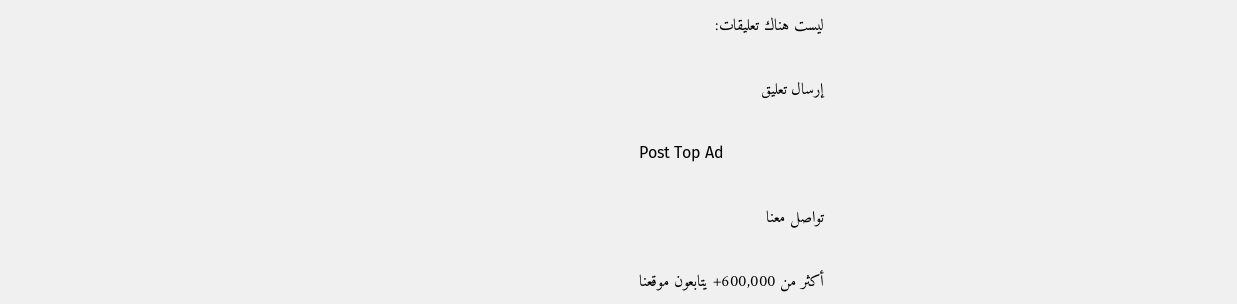ليست هناك تعليقات:

إرسال تعليق

Post Top Ad

تواصل معنا

أكثر من 600,000+ يتابعون موقعنا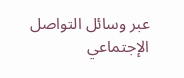عبر وسائل التواصل الإجتماعي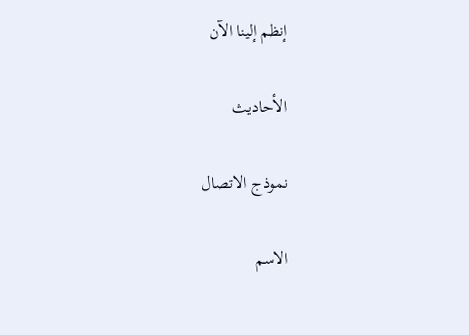إنظم إلينا الآن

الأحاديث

نموذج الاتصال

الاسم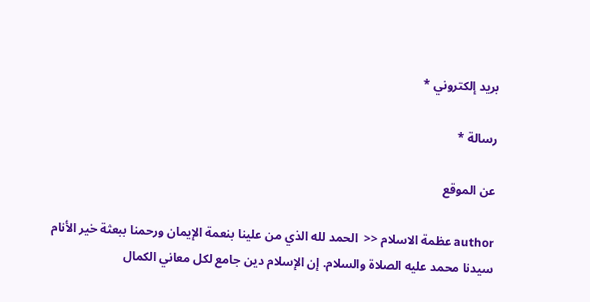بريد إلكتروني *

رسالة *

عن الموقع

author عظمة الاسلام <<  الحمد لله الذي من علينا بنعمة الإيمان ورحمنا ببعثة خير الأنام سيدنا محمد عليه الصلاة والسلام. إن الإسلام دين جامع لكل معاني الكمال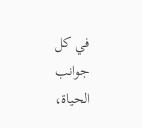في كل جوانب الحياة،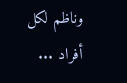وناظم لكل أفراد ...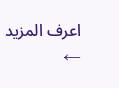اعرف المزيد ←